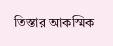তিস্তার আকস্মিক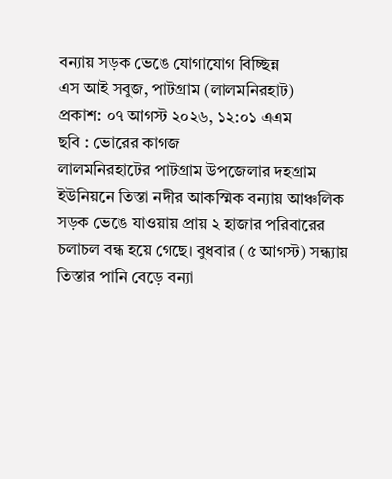বন্যায় সড়ক ভেঙে যোগাযোগ বিচ্ছিন্ন
এস আই সবুজ, পাটগ্রাম (লালমনিরহাট)
প্রকাশ: ০৭ আগস্ট ২০২৬, ১২:০১ এএম
ছবি : ভোরের কাগজ
লালমনিরহাটের পাটগ্রাম উপজেলার দহগ্রাম ইউনিয়নে তিস্তা নদীর আকস্মিক বন্যায় আঞ্চলিক সড়ক ভেঙে যাওয়ায় প্রায় ২ হাজার পরিবারের চলাচল বন্ধ হয়ে গেছে। বুধবার (৫ আগস্ট) সন্ধ্যায় তিস্তার পানি বেড়ে বন্যা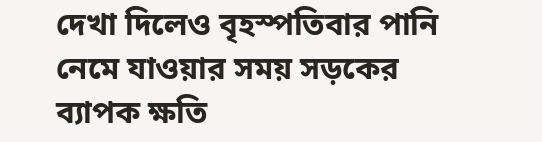দেখা দিলেও বৃহস্পতিবার পানি নেমে যাওয়ার সময় সড়কের ব্যাপক ক্ষতি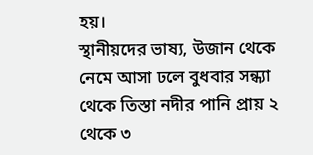হয়।
স্থানীয়দের ভাষ্য, উজান থেকে নেমে আসা ঢলে বুধবার সন্ধ্যা থেকে তিস্তা নদীর পানি প্রায় ২ থেকে ৩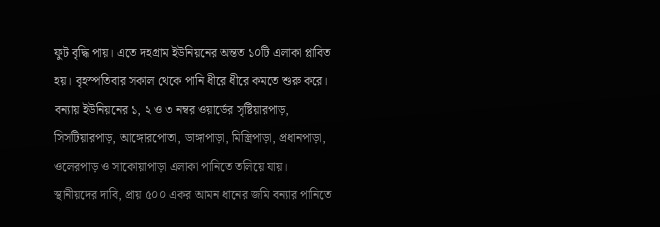ফুট বৃদ্ধি পায়। এতে দহগ্রাম ইউনিয়নের অন্তত ১০টি এলাকা প্লাবিত হয়। বৃহস্পতিবার সকাল থেকে পানি ধীরে ধীরে কমতে শুরু করে।
বন্যায় ইউনিয়নের ১, ২ ও ৩ নম্বর ওয়ার্ডের সৃষ্টিয়ারপাড়, সিসটিয়ারপাড়, আঙ্গোরপোতা, ডাঙ্গাপাড়া, মিস্ত্রিপাড়া, প্রধানপাড়া, ওলেরপাড় ও সাকোয়াপাড়া এলাকা পানিতে তলিয়ে যায়।
স্থানীয়দের দাবি, প্রায় ৫০০ একর আমন ধানের জমি বন্যার পানিতে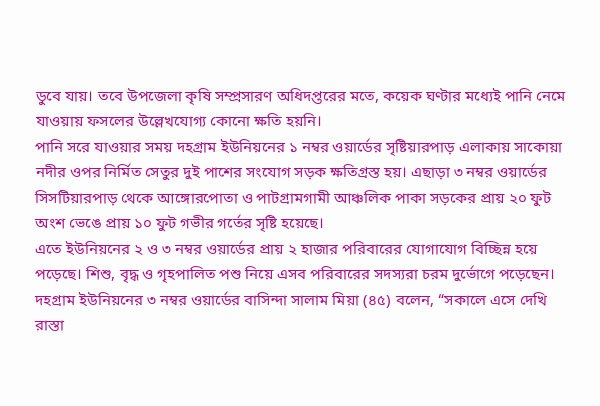ডুবে যায়। তবে উপজেলা কৃষি সম্প্রসারণ অধিদপ্তরের মতে, কয়েক ঘণ্টার মধ্যেই পানি নেমে যাওয়ায় ফসলের উল্লেখযোগ্য কোনো ক্ষতি হয়নি।
পানি সরে যাওয়ার সময় দহগ্রাম ইউনিয়নের ১ নম্বর ওয়ার্ডের সৃষ্টিয়ারপাড় এলাকায় সাকোয়া নদীর ওপর নির্মিত সেতুর দুই পাশের সংযোগ সড়ক ক্ষতিগ্রস্ত হয়। এছাড়া ৩ নম্বর ওয়ার্ডের সিসটিয়ারপাড় থেকে আঙ্গোরপোতা ও পাটগ্রামগামী আঞ্চলিক পাকা সড়কের প্রায় ২০ ফুট অংশ ভেঙে প্রায় ১০ ফুট গভীর গর্তের সৃষ্টি হয়েছে।
এতে ইউনিয়নের ২ ও ৩ নম্বর ওয়ার্ডের প্রায় ২ হাজার পরিবারের যোগাযোগ বিচ্ছিন্ন হয়ে পড়েছে। শিশু, বৃদ্ধ ও গৃহপালিত পশু নিয়ে এসব পরিবারের সদস্যরা চরম দুর্ভোগে পড়েছেন।
দহগ্রাম ইউনিয়নের ৩ নম্বর ওয়ার্ডের বাসিন্দা সালাম মিয়া (৪৫) বলেন, “সকালে এসে দেখি রাস্তা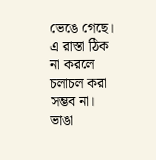ভেঙে গেছে। এ রাস্তা ঠিক না করলে চলাচল করা সম্ভব না। ভাঙা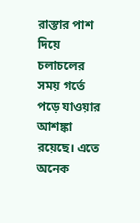রাস্তার পাশ দিয়ে চলাচলের সময় গর্তে পড়ে যাওয়ার আশঙ্কা রয়েছে। এতে অনেক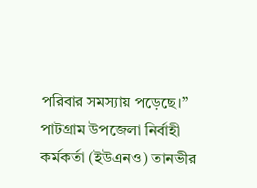পরিবার সমস্যায় পড়েছে।”
পাটগ্রাম উপজেলা নির্বাহী কর্মকর্তা (ইউএনও) তানভীর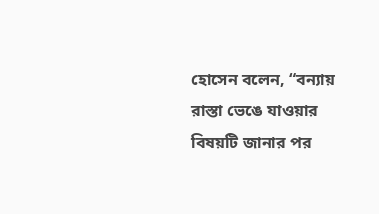হোসেন বলেন, “বন্যায় রাস্তা ভেঙে যাওয়ার বিষয়টি জানার পর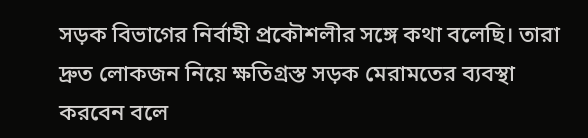সড়ক বিভাগের নির্বাহী প্রকৌশলীর সঙ্গে কথা বলেছি। তারা দ্রুত লোকজন নিয়ে ক্ষতিগ্রস্ত সড়ক মেরামতের ব্যবস্থা করবেন বলে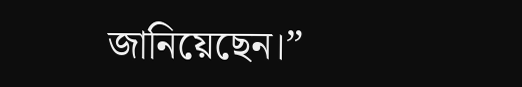জানিয়েছেন।”